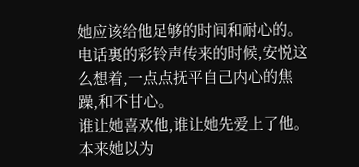她应该给他足够的时间和耐心的。
电话裏的彩铃声传来的时候,安悦这么想着,一点点抚平自己内心的焦躁,和不甘心。
谁让她喜欢他,谁让她先爱上了他。
本来她以为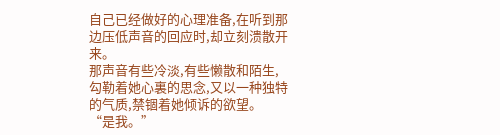自己已经做好的心理准备,在听到那边压低声音的回应时,却立刻溃散开来。
那声音有些冷淡,有些懒散和陌生,勾勒着她心裏的思念,又以一种独特的气质,禁锢着她倾诉的欲望。
“是我。”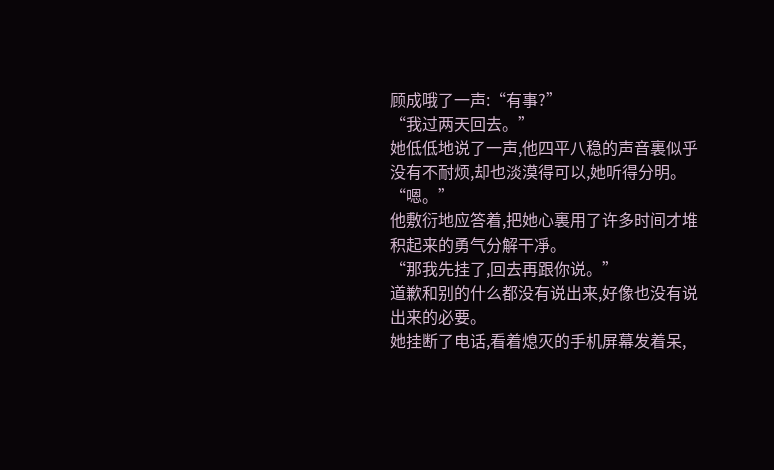顾成哦了一声:“有事?”
“我过两天回去。”
她低低地说了一声,他四平八稳的声音裏似乎没有不耐烦,却也淡漠得可以,她听得分明。
“嗯。”
他敷衍地应答着,把她心裏用了许多时间才堆积起来的勇气分解干凈。
“那我先挂了,回去再跟你说。”
道歉和别的什么都没有说出来,好像也没有说出来的必要。
她挂断了电话,看着熄灭的手机屏幕发着呆,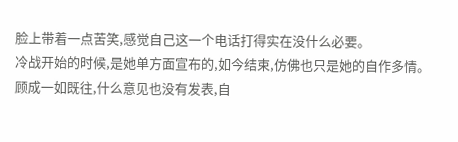脸上带着一点苦笑,感觉自己这一个电话打得实在没什么必要。
冷战开始的时候,是她单方面宣布的,如今结束,仿佛也只是她的自作多情。
顾成一如既往,什么意见也没有发表,自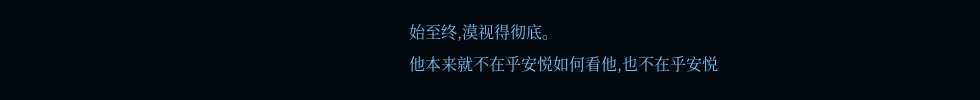始至终,漠视得彻底。
他本来就不在乎安悦如何看他,也不在乎安悦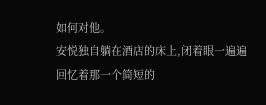如何对他。
安悦独自躺在酒店的床上,闭着眼一遍遍回忆着那一个简短的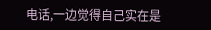电话,一边觉得自己实在是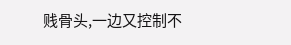贱骨头,一边又控制不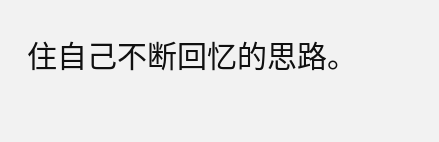住自己不断回忆的思路。